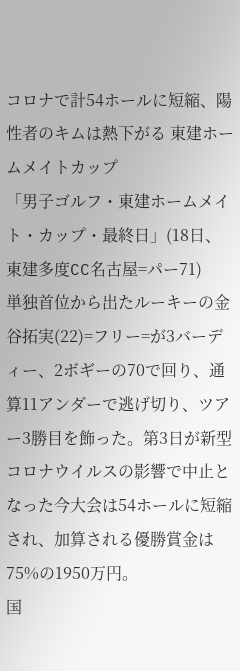コロナで計54ホールに短縮、陽性者のキムは熱下がる 東建ホームメイトカップ
「男子ゴルフ・東建ホームメイト・カップ・最終日」(18日、東建多度CC名古屋=パー71)
単独首位から出たルーキーの金谷拓実(22)=フリー=が3バーディー、2ボギーの70で回り、通算11アンダーで逃げ切り、ツアー3勝目を飾った。第3日が新型コロナウイルスの影響で中止となった今大会は54ホールに短縮され、加算される優勝賞金は75%の1950万円。
国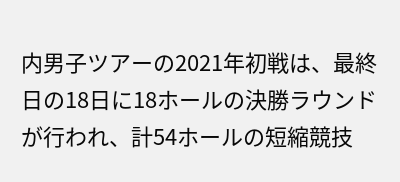内男子ツアーの2021年初戦は、最終日の18日に18ホールの決勝ラウンドが行われ、計54ホールの短縮競技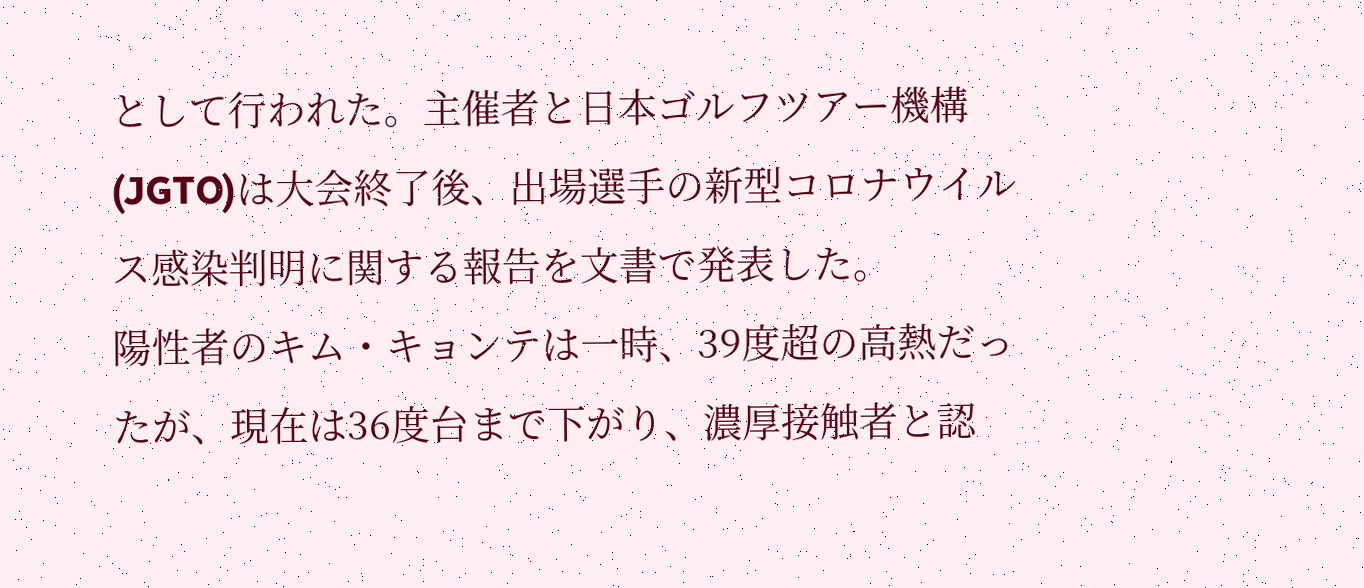として行われた。主催者と日本ゴルフツアー機構(JGTO)は大会終了後、出場選手の新型コロナウイルス感染判明に関する報告を文書で発表した。
陽性者のキム・キョンテは一時、39度超の高熱だったが、現在は36度台まで下がり、濃厚接触者と認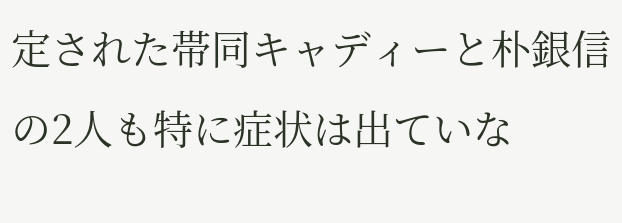定された帯同キャディーと朴銀信の2人も特に症状は出ていな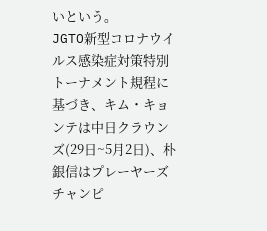いという。
JGTO新型コロナウイルス感染症対策特別トーナメント規程に基づき、キム・キョンテは中日クラウンズ(29日~5月2日)、朴銀信はプレーヤーズチャンピ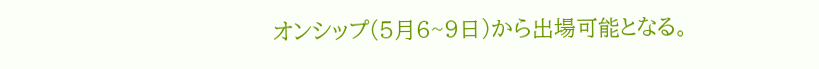オンシップ(5月6~9日)から出場可能となる。